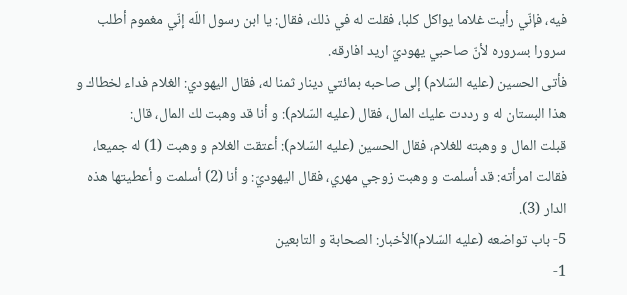فيه، فإنّي رأيت غلاما يواكل كلبا، فقلت له في ذلك، فقال: يا ابن رسول اللّه إنّي مغموم أطلب سرورا بسروره لأنّ صاحبي يهوديّ اريد افارقه.
فأتى الحسين (عليه السّلام) إلى صاحبه بمائتي دينار ثمنا له، فقال اليهودي: الغلام فداء لخطاك و هذا البستان له و رددت عليك المال، فقال (عليه السّلام): و أنا قد وهبت لك المال، قال:
قبلت المال و وهبته للغلام، فقال الحسين (عليه السّلام): أعتقت الغلام و وهبت (1) له جميعا، فقالت امرأته: قد أسلمت و وهبت زوجي مهري، فقال اليهوديّ: و أنا (2) أسلمت و أعطيتها هذه الدار (3).
5- باب تواضعه (عليه السّلام)الأخبار: الصحابة و التابعين
1-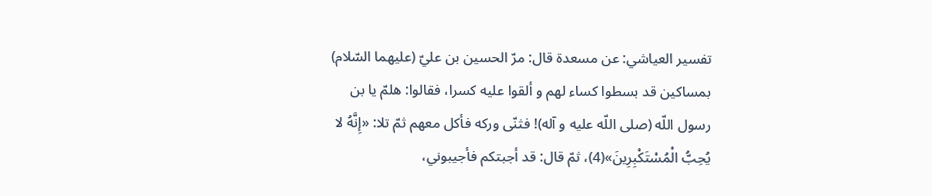تفسير العياشي: عن مسعدة قال: مرّ الحسين بن عليّ (عليهما السّلام) بمساكين قد بسطوا كساء لهم و ألقوا عليه كسرا، فقالوا: هلمّ يا بن رسول اللّه (صلى اللّه عليه و آله)! فثنّى وركه فأكل معهم ثمّ تلا: «إِنَّهُ لا يُحِبُّ الْمُسْتَكْبِرِينَ»(4)، ثمّ قال: قد أجبتكم فأجيبوني،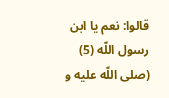قالوا: نعم يا ابن رسول اللّه (5) (صلى اللّه عليه و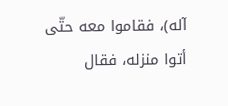آله)، فقاموا معه حتّى أتوا منزله، فقال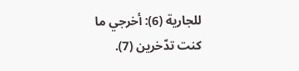للجارية (6): أخرجي ما كنت تدّخرين (7).